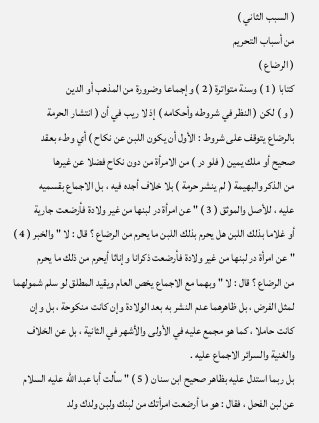( السبب الثاني )
من أسباب التحريم
( الرضاع )
كتابا ( 1 ) وسنة متواترة ( 2 ) وإجماعا وضرورة من المذهب أو الدين
( و ) لكن ( النظر في شروطه وأحكامه ) إذ لا ريب في أن ( انتشار الحرمة
بالرضاع يتوقف على شروط : الأول أن يكون اللبن عن نكاح ) أي وطء بعقد
صحيح أو ملك يمين ( فلو در ) من الامرأة من دون نكاح فضلا عن غيرها
من الذكر والبهيمة ( لم ينشر حرمة ) بلا خلاف أجده فيه ، بل الاجماع بقسميه
عليه ، للأصل والموثق ( 3 ) " عن امرأة در لبنها من غير ولادة فأرضعت جارية
أو غلاما بذلك اللبن هل يحرم بذلك اللبن ما يحرم من الرضاع ؟ قال : لا " والخبر ( 4 )
" عن امرأة در لبنها من غير ولادة فأرضعت ذكرانا وإناثا أيحرم من ذلك ما يحرم
من الرضاع ؟ قال : لا " وبهما مع الاجماع يخص العام ويقيد المطلق لو سلم شمولهما
لمثل الفرض ، بل ظاهرهما عدم النشر به بعد الولادة وإن كانت منكوحة ، بل وإن
كانت حاملا ، كما هو مجمع عليه في الأولى والأشهر في الثانية ، بل عن الخلاف
والغنية والسرائر الاجماع عليه .
بل ربما استدل عليه بظاهر صحيح ابن سنان ( 5 ) " سألت أبا عبد الله عليه السلام
عن لبن الفحل ، فقال : هو ما أرضعت امرأتك من لبنك ولبن ولدك ولد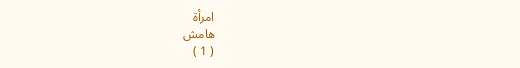امرأة
هامش
( 1 )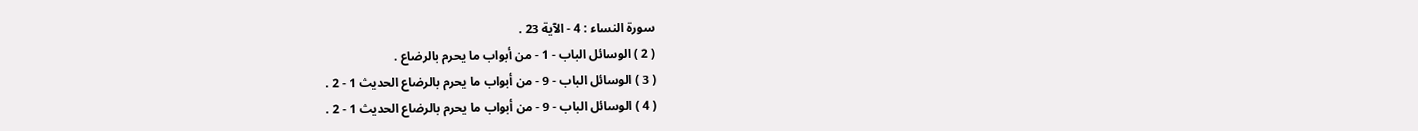سورة النساء : 4 - الآية 23 .
( 2 ) الوسائل الباب - 1 - من أبواب ما يحرم بالرضاع .
( 3 ) الوسائل الباب - 9 - من أبواب ما يحرم بالرضاع الحديث 1 - 2 .
( 4 ) الوسائل الباب - 9 - من أبواب ما يحرم بالرضاع الحديث 1 - 2 .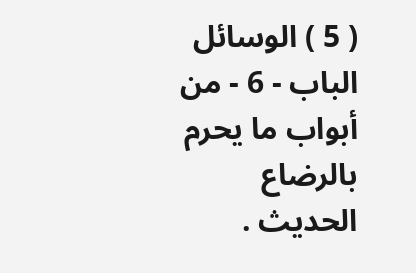( 5 ) الوسائل الباب - 6 - من أبواب ما يحرم بالرضاع الحديث .